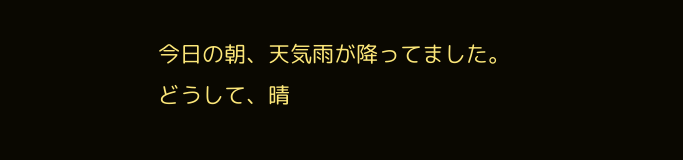今日の朝、天気雨が降ってました。
どうして、晴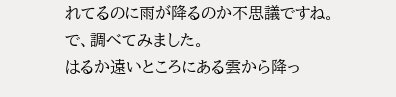れてるのに雨が降るのか不思議ですね。
で、調べてみました。
はるか遠いところにある雲から降っ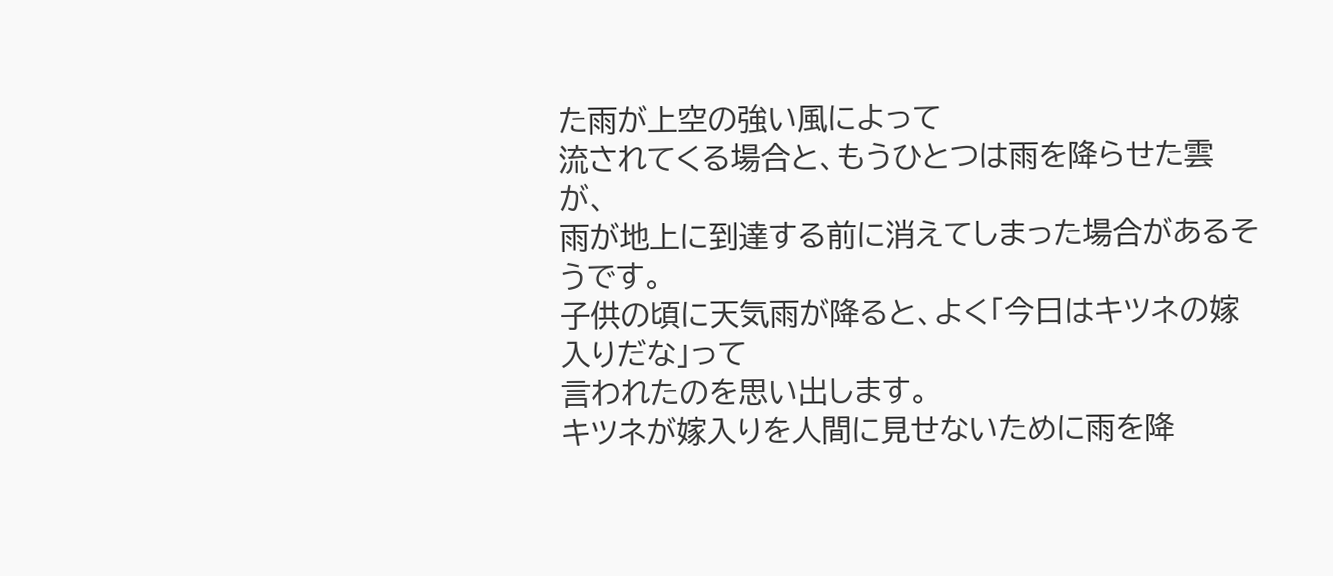た雨が上空の強い風によって
流されてくる場合と、もうひとつは雨を降らせた雲が、
雨が地上に到達する前に消えてしまった場合があるそうです。
子供の頃に天気雨が降ると、よく「今日はキツネの嫁入りだな」って
言われたのを思い出します。
キツネが嫁入りを人間に見せないために雨を降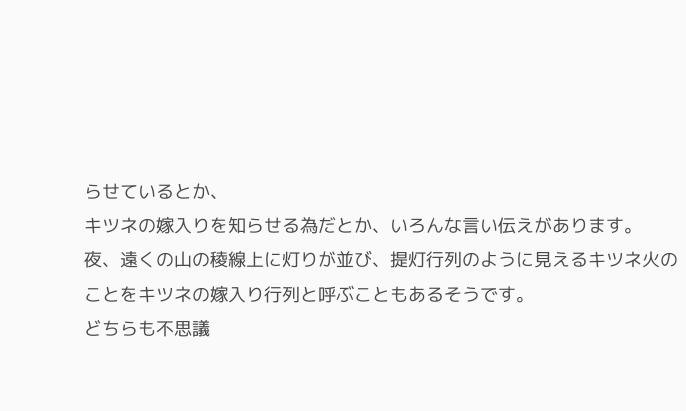らせているとか、
キツネの嫁入りを知らせる為だとか、いろんな言い伝えがあります。
夜、遠くの山の稜線上に灯りが並び、提灯行列のように見えるキツネ火の
ことをキツネの嫁入り行列と呼ぶこともあるそうです。
どちらも不思議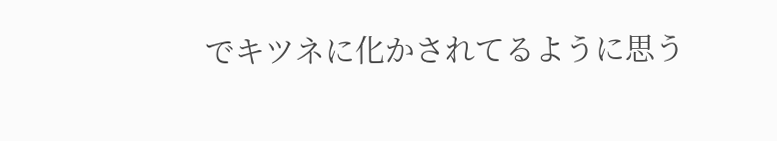でキツネに化かされてるように思う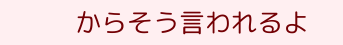からそう言われるよ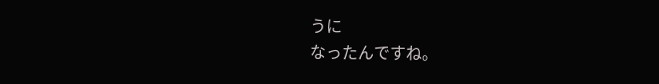うに
なったんですね。